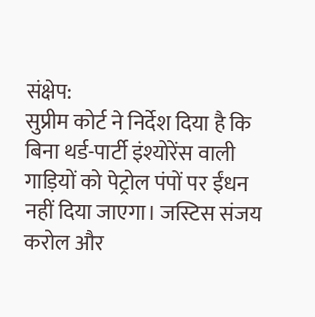संक्षेप:
सुप्रीम कोर्ट ने निर्देश दिया है कि बिना थर्ड-पार्टी इंश्योरेंस वाली गाड़ियों को पेट्रोल पंपों पर ईंधन नहीं दिया जाएगा। जस्टिस संजय करोल और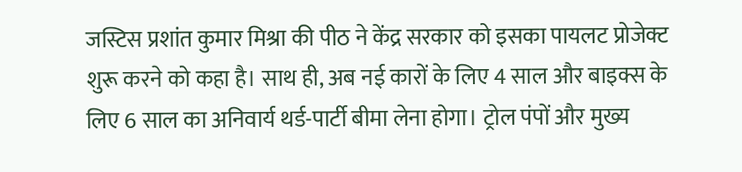जस्टिस प्रशांत कुमार मिश्रा की पीठ ने केंद्र सरकार को इसका पायलट प्रोजेक्ट शुरू करने को कहा है। साथ ही, अब नई कारों के लिए 4 साल और बाइक्स के लिए 6 साल का अनिवार्य थर्ड-पार्टी बीमा लेना होगा। ट्रोल पंपों और मुख्य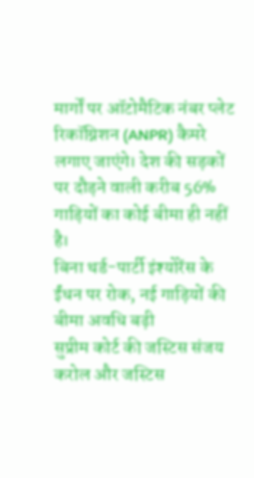मार्गों पर ऑटोमैटिक नंबर प्लेट रिकॉग्निशन (ANPR) कैमरे लगाए जाएंगे। देश की सड़कों पर दौड़ने वाली करीब 56% गाड़ियों का कोई बीमा ही नहीं है।
बिना थर्ड-पार्टी इंश्योरेंस के ईंधन पर रोक, नई गाड़ियों की बीमा अवधि बढ़ी
सुप्रीम कोर्ट की जस्टिस संजय करोल और जस्टिस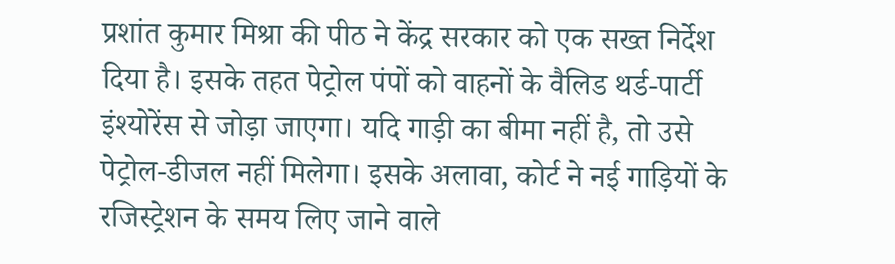प्रशांत कुमार मिश्रा की पीठ ने केंद्र सरकार को एक सख्त निर्देश दिया है। इसके तहत पेट्रोल पंपों को वाहनों के वैलिड थर्ड-पार्टी इंश्योरेंस से जोड़ा जाएगा। यदि गाड़ी का बीमा नहीं है, तो उसे पेट्रोल-डीजल नहीं मिलेगा। इसके अलावा, कोर्ट ने नई गाड़ियों के रजिस्ट्रेशन के समय लिए जाने वाले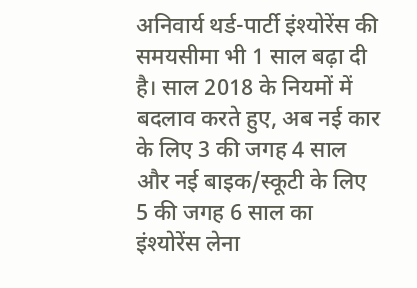अनिवार्य थर्ड-पार्टी इंश्योरेंस की समयसीमा भी 1 साल बढ़ा दी है। साल 2018 के नियमों में बदलाव करते हुए, अब नई कार के लिए 3 की जगह 4 साल और नई बाइक/स्कूटी के लिए 5 की जगह 6 साल का इंश्योरेंस लेना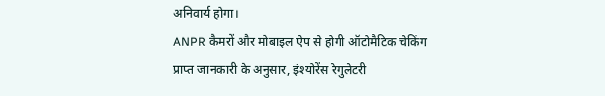अनिवार्य होगा।
ANPR कैमरों और मोबाइल ऐप से होगी ऑटोमैटिक चेकिंग
प्राप्त जानकारी के अनुसार, इंश्योरेंस रेगुलेटरी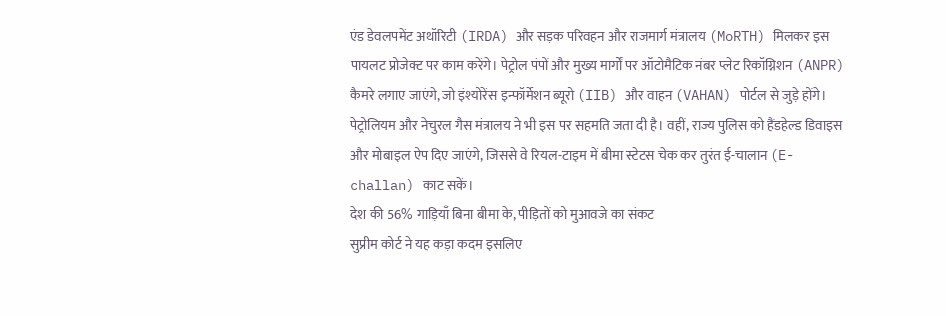एंड डेवलपमेंट अथॉरिटी (IRDA) और सड़क परिवहन और राजमार्ग मंत्रालय (MoRTH) मिलकर इस पायलट प्रोजेक्ट पर काम करेंगे। पेट्रोल पंपों और मुख्य मार्गों पर ऑटोमैटिक नंबर प्लेट रिकॉग्निशन (ANPR) कैमरे लगाए जाएंगे, जो इंश्योरेंस इन्फॉर्मेशन ब्यूरो (IIB) और वाहन (VAHAN) पोर्टल से जुड़े होंगे। पेट्रोलियम और नेचुरल गैस मंत्रालय ने भी इस पर सहमति जता दी है। वहीं, राज्य पुलिस को हैंडहेल्ड डिवाइस और मोबाइल ऐप दिए जाएंगे, जिससे वे रियल-टाइम में बीमा स्टेटस चेक कर तुरंत ई-चालान (E-challan) काट सकें।
देश की 56% गाड़ियाँ बिना बीमा के, पीड़ितों को मुआवजे का संकट
सुप्रीम कोर्ट ने यह कड़ा कदम इसलिए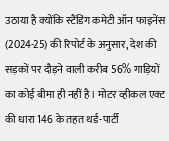उठाया है क्योंकि स्टैंडिंग कमेटी ऑन फाइनेंस (2024-25) की रिपोर्ट के अनुसार, देश की सड़कों पर दौड़ने वाली करीब 56% गाड़ियों का कोई बीमा ही नहीं है। मोटर व्हीकल एक्ट की धारा 146 के तहत थर्ड-पार्टी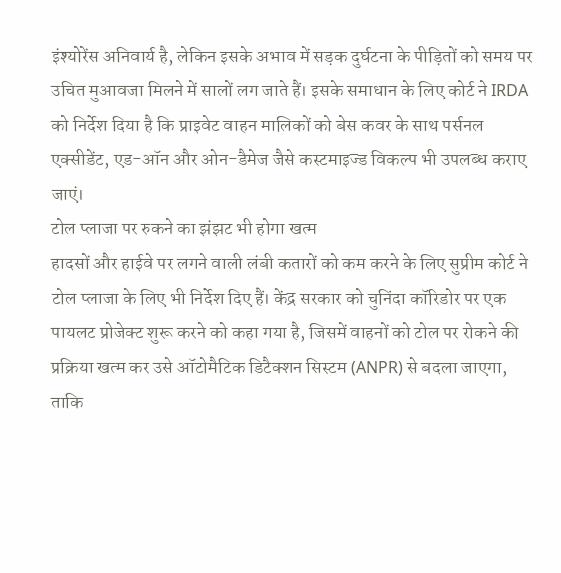इंश्योरेंस अनिवार्य है, लेकिन इसके अभाव में सड़क दुर्घटना के पीड़ितों को समय पर उचित मुआवजा मिलने में सालों लग जाते हैं। इसके समाधान के लिए कोर्ट ने IRDA को निर्देश दिया है कि प्राइवेट वाहन मालिकों को बेस कवर के साथ पर्सनल एक्सीडेंट, एड-ऑन और ओन-डैमेज जैसे कस्टमाइज्ड विकल्प भी उपलब्ध कराए जाएं।
टोल प्लाजा पर रुकने का झंझट भी होगा खत्म
हादसों और हाईवे पर लगने वाली लंबी कतारों को कम करने के लिए सुप्रीम कोर्ट ने टोल प्लाजा के लिए भी निर्देश दिए हैं। केंद्र सरकार को चुनिंदा कॉरिडोर पर एक पायलट प्रोजेक्ट शुरू करने को कहा गया है, जिसमें वाहनों को टोल पर रोकने की प्रक्रिया खत्म कर उसे ऑटोमैटिक डिटैक्शन सिस्टम (ANPR) से बदला जाएगा, ताकि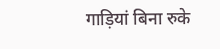गाड़ियां बिना रुके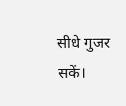सीधे गुजर सकें।